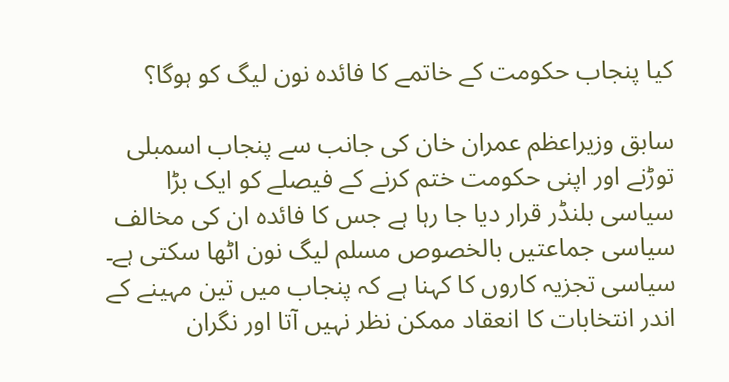کیا پنجاب حکومت کے خاتمے کا فائدہ نون لیگ کو ہوگا؟

سابق وزیراعظم عمران خان کی جانب سے پنجاب اسمبلی توڑنے اور اپنی حکومت ختم کرنے کے فیصلے کو ایک بڑا سیاسی بلنڈر قرار دیا جا رہا ہے جس کا فائدہ ان کی مخالف سیاسی جماعتیں بالخصوص مسلم لیگ نون اٹھا سکتی ہے۔ سیاسی تجزیہ کاروں کا کہنا ہے کہ پنجاب میں تین مہینے کے اندر انتخابات کا انعقاد ممکن نظر نہیں آتا اور نگران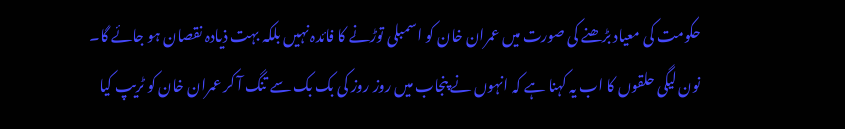حکومت کی معیاد بڑھنے کی صورت میں عمران خان کو اسمبلی توڑنے کا فائدہ نہیں بلکہ بہت ذیادہ نقصان ہو جائے گا۔
نون لیگی حلقوں کا اب یہ کہنا ہے کہ انہوں نے پنجاب میں روز روز کی بک بک سے تنگ آ کر عمران خان کو ٹریپ کیا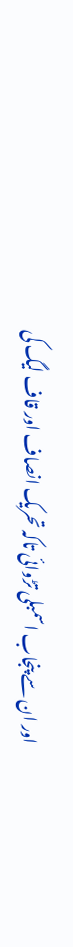اور ان سے پنجاب اسمبلی تڑوائی تاکہ تحریک انصاف اور قاف لیگ کی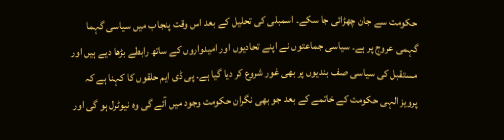حکومت سے جان چھڑائی جا سکے۔ اسمبلی کی تحلیل کے بعد اس وقت پنجاب میں سیاسی گہما گہمی عروج پر ہے۔ سیاسی جماعتوں نے اپنے تحادیوں اور امیدواروں کے ساتھ رابطے بڑھا دیے ہیں اور مستقبل کی سیاسی صف بندیوں پر بھی غور شروع کر دیا گیا ہے۔ پی ڈی ایم حلقوں کا کہنا ہے کہ پرویز الہی حکومت کے خاتمے کے بعد جو بھی نگران حکومت وجود میں آئے گی وہ نیوٹرل ہو گی اور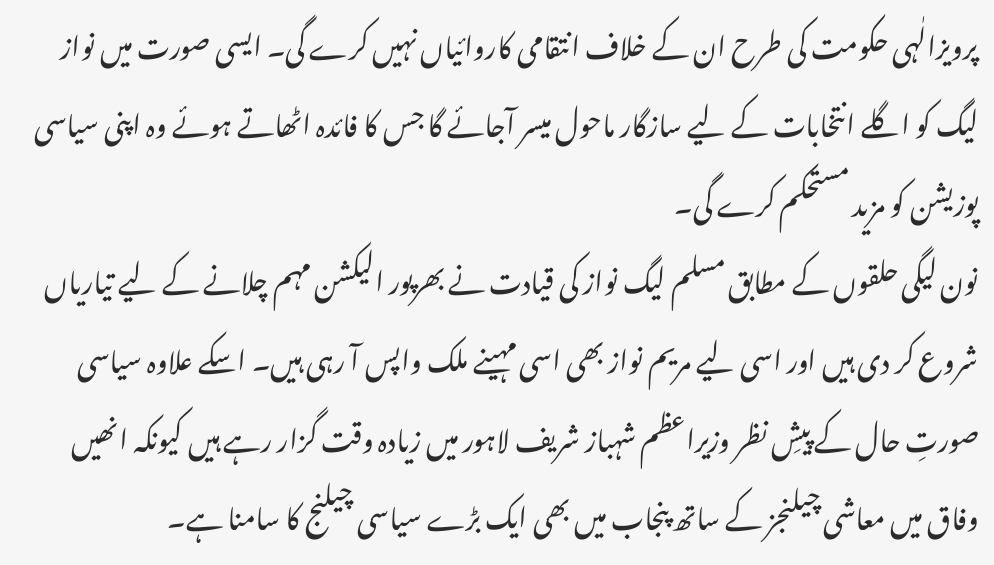پرویزالٰہی حکومت کی طرح ان کے خلاف انتقامی کاروائیاں نہیں کرے گی۔ ایسی صورت میں نواز لیگ کو اگلے انتخابات کے لیے سازگار ماحول میسر آجائے گا جس کا فائدہ اٹھاتے ہوئے وہ اپنی سیاسی پوزیشن کو مزید مستحکم کرے گی۔
نون لیگی حلقوں کے مطابق مسلم لیگ نواز کی قیادت نے بھرپور الیکشن مہم چلانے کے لیے تیاریاں شروع کر دی ہیں اور اسی لیے مریم نواز بھی اسی مہینے ملک واپس آ رہی ہیں۔ اسکے علاوہ سیاسی صورتِ حال کے پیشِ نظر وزیراعظم شہباز شریف لاہور میں زیادہ وقت گزار رہے ہیں کیونکہ انھیں وفاق میں معاشی چیلنجز کے ساتھ پنجاب میں بھی ایک بڑے سیاسی چیلنج کا سامنا ہے۔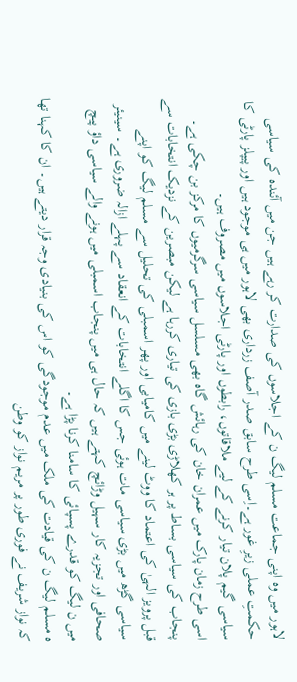لاہور میں وہ اپنی جماعت مسلم لیگ ن کے اجلاسوں کی صدارت کر رہے ہیں جن میں آئندہ کی سیاسی حکمتِ عملی زیرِ غور ہے۔اِسی طرح سابق صدر آصف زرداری بھی لاہور میں ہی موجود ہیں اور پیپلز پارٹی کا سیاسی گیم پلان تیار کرنے کے لیے ملاقاتوں، رابطوں اور پارٹی اجلاسوں میں مصروف ہیں۔
اسی طرح زمان پارک میں عمران خان کی رہائش گاہ بھی مسلسل سیاسی سرگرمیوں کا مرکز بن چکی ہے۔ پنجاب کی سیاسی بساط پر ہر کھلاڑی بڑی بازی کی تیاری کررہا ہے لیکن مبصرین کے نزدیک انتخابات سے قبل پرویز الہیٰ کی اعتماد کا ووٹ لینے میں کامیابی اور پھر اسمبلی کی تحلیل سے مسلم لیگ کو اپنے سیاسی گڑھ میں بڑی سیاسی مات ہوئی جس کا اگلے انتخابات کے انعقاد سے پہلے ازالہ ضروری ہے۔ سینیئر صحافی اور تجزیہ کار سہیل وڑائچ کہتے ہیں کہ حال ہی میں پنجاب اسمبلی میں ہونے والے سیاسی داؤ پیچ میں ن لیگ کو قدرے پسپائی کا سامنا کرنا پڑا ہے۔
ہ مسلم لیگ ن کی قیادت کی ملک میں عدم موجودگی کو اس کی بنیادی وجہ قرار دیتے ہیں۔ ان کا کہنا تھا کہ نواز شریف نے فوری طور پر مریم نواز کو وطن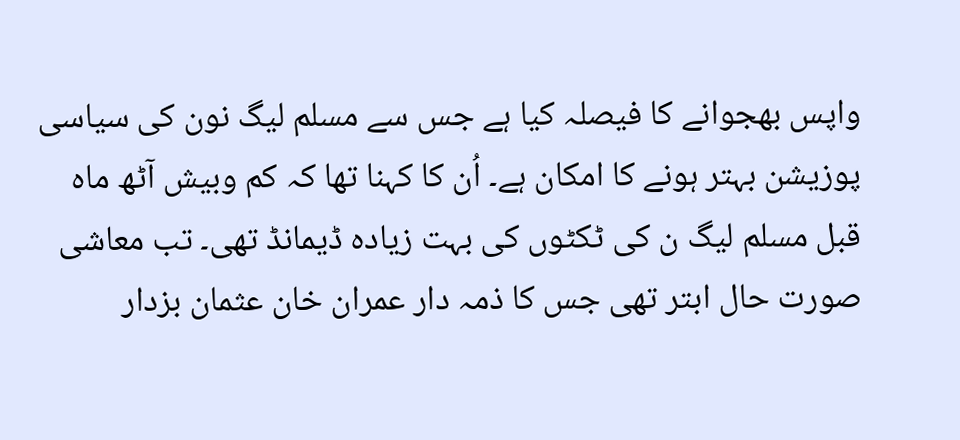واپس بھجوانے کا فیصلہ کیا ہے جس سے مسلم لیگ نون کی سیاسی پوزیشن بہتر ہونے کا امکان ہے۔ اُن کا کہنا تھا کہ کم وبیش آٹھ ماہ قبل مسلم لیگ ن کی ٹکٹوں کی بہت زیادہ ڈیمانڈ تھی۔ تب معاشی صورت حال ابتر تھی جس کا ذمہ دار عمران خان عثمان بزدار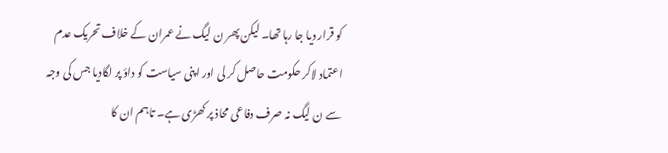کو قرار دیا جا رہا تھا۔ لیکن پھر ن لیگ نے عمران کے خلاف تحریک عدم اعتماد لاکر حکومت حاصل کر لی اور اپنی سیاست کو داؤ پر لگادیا جس کی وجہ سے ن لیگ نہ صرف دفاعی محاذ پر کھڑی ہے۔ تاہم ان کا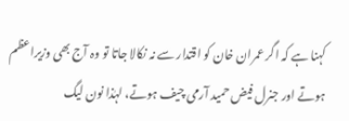کہنا ہے کہ اگر عمران خان کو اقتدار سے نہ نکالا جاتا تو وہ آج بھی وزیراعظم ہوتے اور جنرل فیض حمید آرمی چیف ہوتے، لہٰذا نون لیگ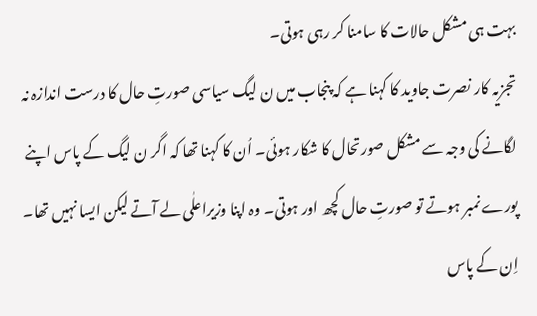بہت ہی مشکل حالات کا سامنا کر رہی ہوتی۔
تجزیہ کار نصرت جاوید کا کہنا ہے کہ پنجاب میں ن لیگ سیاسی صورتِ حال کا درست اندازہ نہ لگانے کی وجہ سے مشکل صورتحال کا شکار ہوئی۔ اُن کا کہنا تھا کہ اگر ن لیگ کے پاس اپنے پورے نمبر ہوتے تو صورتِ حال کچھ اور ہوتی۔ وہ اپنا وزیراعلٰی لے آتے لیکن ایسا نہیں تھا۔ اِن کے پاس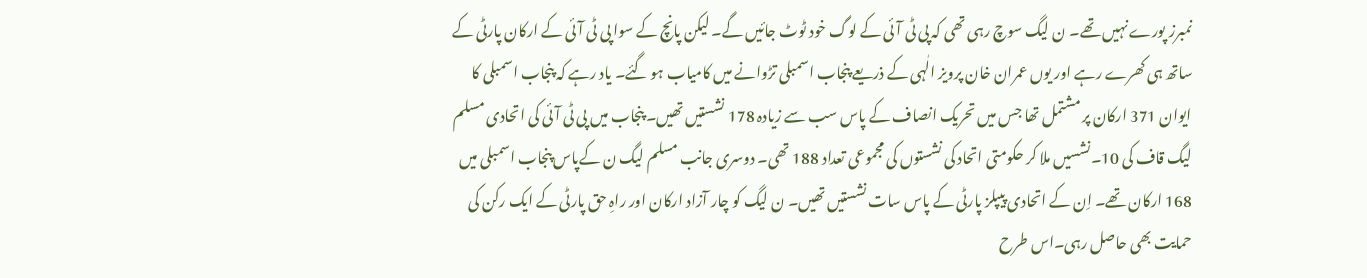نمبرز پورے نہیں تھے۔ ن لیگ سوچ رہی تھی کہ پی ٹی آئی کے لوگ خود ٹوٹ جائیں گے۔ لیکن پانچ کے سوا پی ٹی آئی کے ارکان پارٹی کے ساتھ ہی کھرے رہے اور یوں عمران خان پرویز الٰہی کے ذریعے پنجاب اسمبلی تڑوانے میں کامیاب ہو گئے۔ یاد رہے کہ پنجاب اسمبلی کا ایوان 371 ارکان پر مشتمل تھا جس میں تحریک انصاف کے پاس سب سے زیادہ 178 نشستیں تھیں۔ پنجاب میں پی ٹی آئی کی اتحادی مسلم لیگ قاف کی 10۔نشسیں ملا کر حکومتی اتحاد کی نشستوں کی مجموعی تعداد 188 تھی۔ دوسری جانب مسلم لیگ ن کےپاس پنجاب اسمبلی میں 168 ارکان تھے۔ اِن کے اتحادی پیپلز پارٹی کے پاس سات نشستیں تھیں۔ ن لیگ کو چار آزاد ارکان اور راہِ حق پارٹی کے ایک رکن کی حمایت بھی حاصل رہی۔اس طرح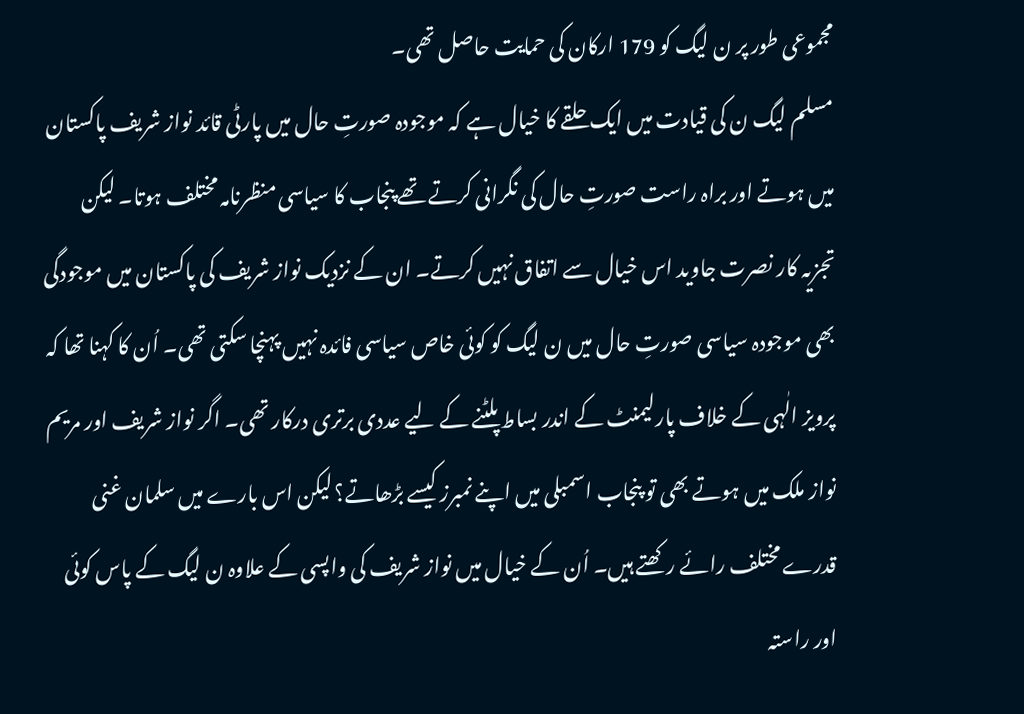مجموعی طور پر ن لیگ کو 179 ارکان کی حمایت حاصل تھی۔
مسلم لیگ ن کی قیادت میں ایک حلقے کا خیال ہے کہ موجودہ صورتِ حال میں پارٹی قائد نواز شریف پاکستان میں ہوتے اور براہ راست صورتِ حال کی نگرانی کرتے تھے پنجاب کا سیاسی منظرنامہ مختلف ہوتا۔ لیکن تجزیہ کار نصرت جاوید اس خیال سے اتفاق نہیں کرتے۔ ان کے نزدیک نواز شریف کی پاکستان میں موجودگی بھی موجودہ سیاسی صورتِ حال میں ن لیگ کو کوئی خاص سیاسی فائدہ نہیں پہنچا سکتی تھی۔ اُن کا کہنا تھا کہ پرویز الٰہی کے خلاف پارلیمنٹ کے اندر بساط پلٹنے کے لیے عددی برتری درکار تھی۔ اگر نواز شریف اور مریم نواز ملک میں ہوتے بھی تو پنجاب اسمبلی میں اپنے نمبرز کیسے بڑھاتے؟ لیکن اس بارے میں سلمان غنی قدرے مختلف رائے رکھتے ہیں۔ اُن کے خیال میں نواز شریف کی واپسی کے علاوہ ن لیگ کے پاس کوئی اور راستہ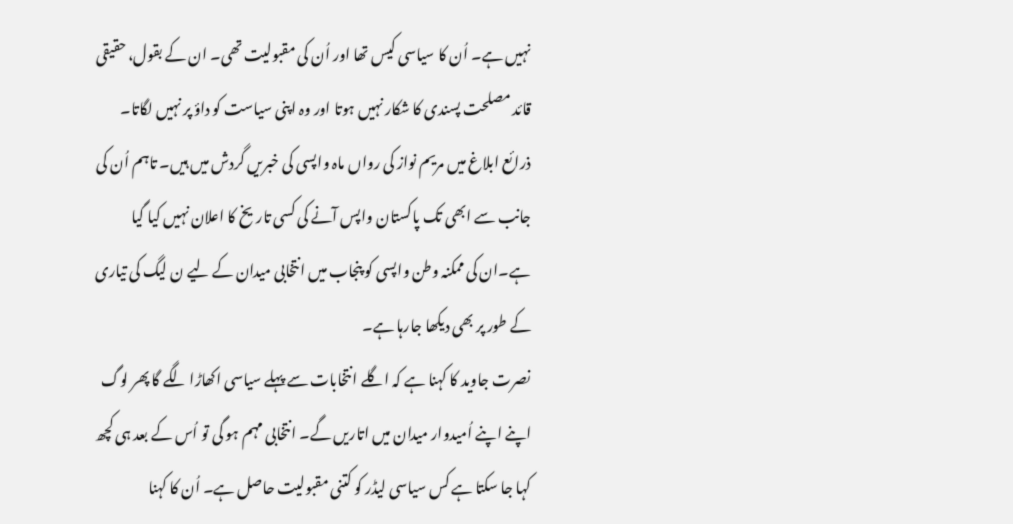نہیں ہے۔ اُن کا سیاسی کیس تھا اور اُن کی مقبولیت تھی۔ ان کے بقول، حقیقی قائد مصلحت پسندی کا شکار نہیں ہوتا اور وہ اپنی سیاست کو داؤ پر نہیں لگاتا۔ ذرائع ابلاغ میں مریم نواز کی رواں ماہ واپسی کی خبریں گردش میں ہیں۔ تاہم اُن کی جانب سے ابھی تک پاکستان واپس آنے کی کسی تاریخ کا اعلان نہیں کیا گیا ہے۔ان کی ممکنہ وطن واپسی کو پنجاب میں انتخابی میدان کے لیے ن لیگ کی تیاری کے طور پر بھی دیکھا جارہا ہے۔
نصرت جاوید کا کہنا ہے کہ اگلے انتخابات سے پہلے سیاسی اکھاڑا لگے گا پھر لوگ اپنے اپنے اُمیدوار میدان میں اتاریں گے۔ انتخابی مہم ہو گی تو اُس کے بعد ہی کچھ کہا جا سکتا ہے کس سیاسی لیڈر کو کتنی مقبولیت حاصل ہے۔ اُن کا کہنا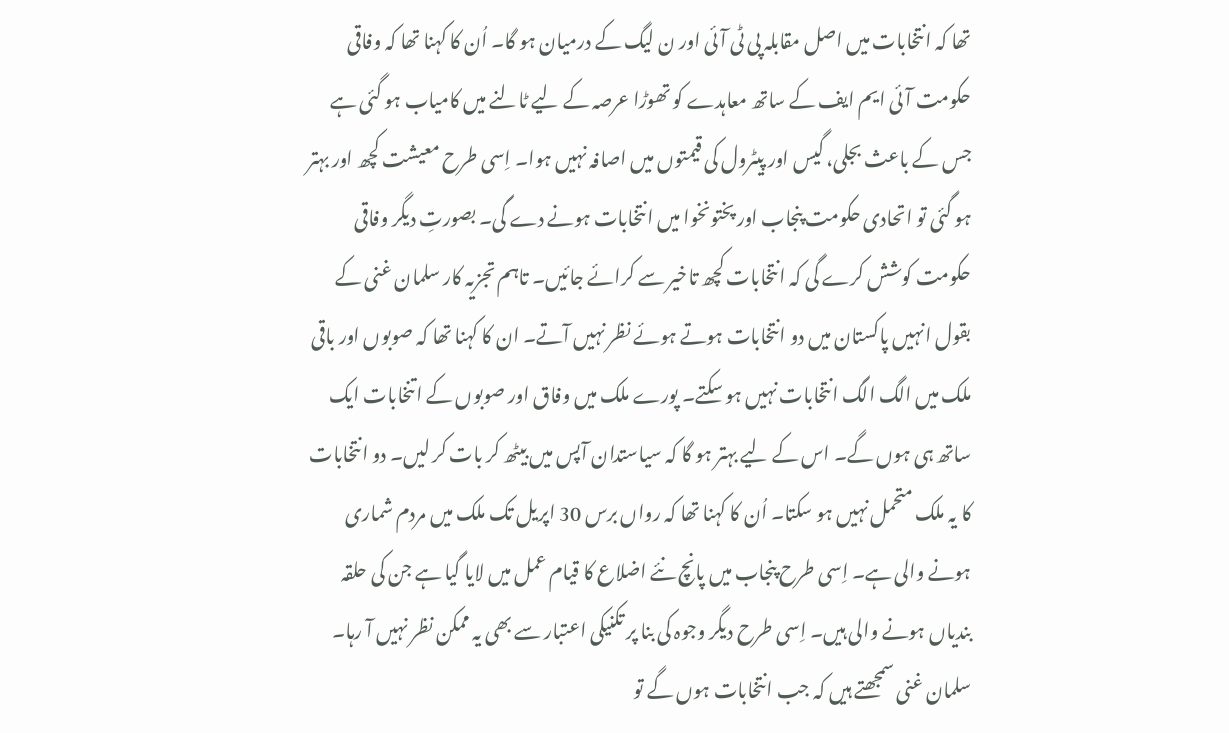تھا کہ انتخابات میں اصل مقابلہ پی ٹی آئی اور ن لیگ کے درمیان ہو گا۔ اُن کا کہنا تھا کہ وفاقی حکومت آئی ایم ایف کے ساتھ معاہدے کو تھوڑا عرصہ کے لیے ٹالنے میں کامیاب ہو گئی ہے جس کے باعث بجلی، گیس اور پیٹرول کی قیمتوں میں اصافہ نہیں ہوا۔ اِسی طرح معیشت کچھ اور بہتر ہو گئی تو اتحادی حکومت پنجاب اور پختونخوا میں انتخابات ہونے دے گی۔ بصورتِ دیگر وفاقی حکومت کوشش کرے گی کہ انتخابات کچھ تاخیر سے کرائے جائیں۔ تاہم تجزیہ کار سلمان غنی کے بقول انہیں پاکستان میں دو انتخابات ہوتے ہوئے نظر نہیں آتے۔ ان کا کہنا تھا کہ صوبوں اور باقی ملک میں الگ الگ انتخابات نہیں ہو سکتے۔ پورے ملک میں وفاق اور صوبوں کے اتنخابات ایک ساتھ ہی ہوں گے۔ اس کے لیے بہتر ہو گا کہ سیاستدان آپس میں بیٹھ کر بات کر لیں۔ دو انتخابات کا یہ ملک متحمل نہیں ہو سکتا۔ اُن کا کہنا تھا کہ رواں برس 30 اپریل تک ملک میں مردم شماری ہونے والی ہے۔ اِسی طرح پنجاب میں پانچ نئے اضلاع کا قیام عمل میں لایا گیا ہے جن کی حلقہ بندیاں ہونے والی ہیں۔ اِسی طرح دیگر وجوہ کی بنا پر تکنیکی اعتبار سے بھی یہ ممکن نظر نہیں آ رہا۔
سلمان غنی سمجھتے ہیں کہ جب انتخابات ہوں گے تو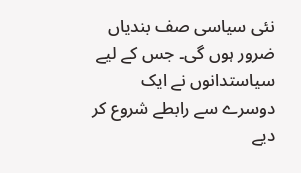نئی سیاسی صف بندیاں ضرور ہوں گی۔ جس کے لیے سیاستدانوں نے ایک دوسرے سے رابطے شروع کر دیے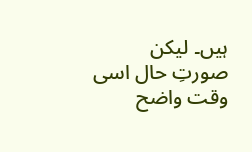ہیں۔ لیکن صورتِ حال اسی وقت واضح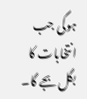ہوگی جب انتخابات کا بگل بجے گا۔